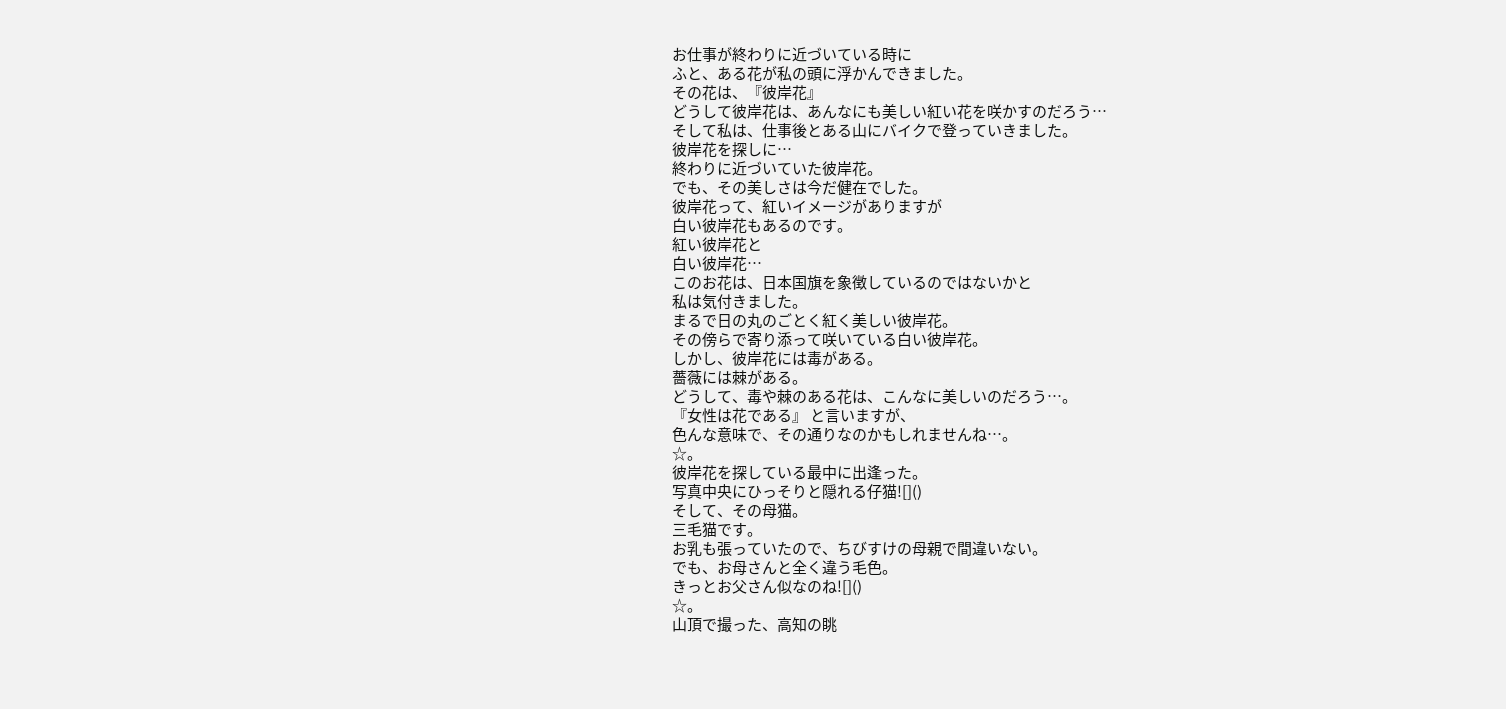お仕事が終わりに近づいている時に
ふと、ある花が私の頭に浮かんできました。
その花は、『彼岸花』
どうして彼岸花は、あんなにも美しい紅い花を咲かすのだろう…
そして私は、仕事後とある山にバイクで登っていきました。
彼岸花を探しに…
終わりに近づいていた彼岸花。
でも、その美しさは今だ健在でした。
彼岸花って、紅いイメージがありますが
白い彼岸花もあるのです。
紅い彼岸花と
白い彼岸花…
このお花は、日本国旗を象徴しているのではないかと
私は気付きました。
まるで日の丸のごとく紅く美しい彼岸花。
その傍らで寄り添って咲いている白い彼岸花。
しかし、彼岸花には毒がある。
薔薇には棘がある。
どうして、毒や棘のある花は、こんなに美しいのだろう…。
『女性は花である』 と言いますが、
色んな意味で、その通りなのかもしれませんね…。
☆。
彼岸花を探している最中に出逢った。
写真中央にひっそりと隠れる仔猫![]()
そして、その母猫。
三毛猫です。
お乳も張っていたので、ちびすけの母親で間違いない。
でも、お母さんと全く違う毛色。
きっとお父さん似なのね![]()
☆。
山頂で撮った、高知の眺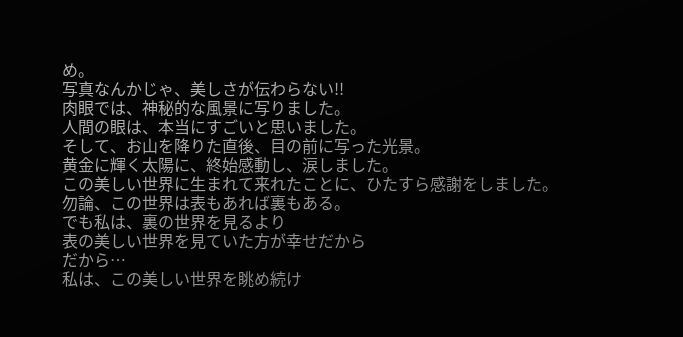め。
写真なんかじゃ、美しさが伝わらない!!
肉眼では、神秘的な風景に写りました。
人間の眼は、本当にすごいと思いました。
そして、お山を降りた直後、目の前に写った光景。
黄金に輝く太陽に、終始感動し、涙しました。
この美しい世界に生まれて来れたことに、ひたすら感謝をしました。
勿論、この世界は表もあれば裏もある。
でも私は、裏の世界を見るより
表の美しい世界を見ていた方が幸せだから
だから…
私は、この美しい世界を眺め続け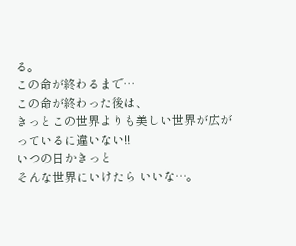る。
この命が終わるまで…
この命が終わった後は、
きっとこの世界よりも美しい世界が広がっているに違いない!!
いつの日かきっと
そんな世界にいけたら いいな…。